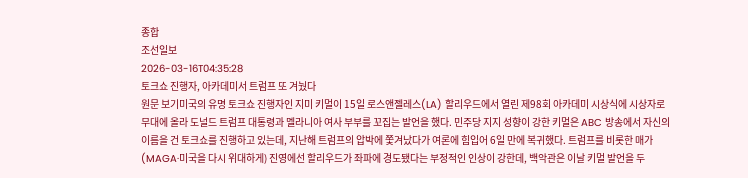종합
조선일보
2026-03-16T04:35:28
토크쇼 진행자, 아카데미서 트럼프 또 겨눴다
원문 보기미국의 유명 토크쇼 진행자인 지미 키멀이 15일 로스앤젤레스(LA) 할리우드에서 열린 제98회 아카데미 시상식에 시상자로 무대에 올라 도널드 트럼프 대통령과 멜라니아 여사 부부를 꼬집는 발언을 했다. 민주당 지지 성향이 강한 키멀은 ABC 방송에서 자신의 이름을 건 토크쇼를 진행하고 있는데, 지난해 트럼프의 압박에 쫓겨났다가 여론에 힘입어 6일 만에 복귀했다. 트럼프를 비롯한 매가(MAGA·미국을 다시 위대하게) 진영에선 할리우드가 좌파에 경도됐다는 부정적인 인상이 강한데, 백악관은 이날 키멀 발언을 두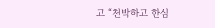고 “천박하고 한심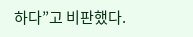하다”고 비판했다.